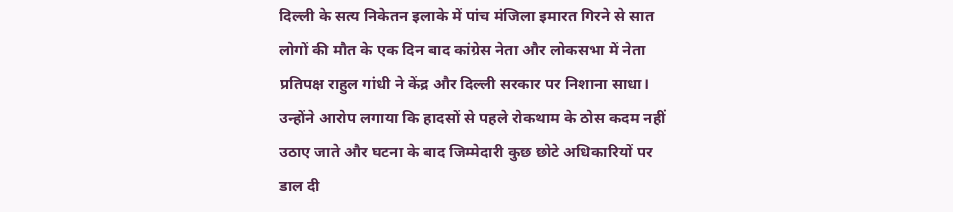दिल्ली के सत्य निकेतन इलाके में पांच मंजिला इमारत गिरने से सात लोगों की मौत के एक दिन बाद कांग्रेस नेता और लोकसभा में नेता प्रतिपक्ष राहुल गांधी ने केंद्र और दिल्ली सरकार पर निशाना साधा। उन्होंने आरोप लगाया कि हादसों से पहले रोकथाम के ठोस कदम नहीं उठाए जाते और घटना के बाद जिम्मेदारी कुछ छोटे अधिकारियों पर डाल दी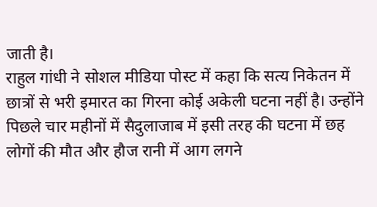जाती है।
राहुल गांधी ने सोशल मीडिया पोस्ट में कहा कि सत्य निकेतन में छात्रों से भरी इमारत का गिरना कोई अकेली घटना नहीं है। उन्होंने पिछले चार महीनों में सैदुलाजाब में इसी तरह की घटना में छह लोगों की मौत और हौज रानी में आग लगने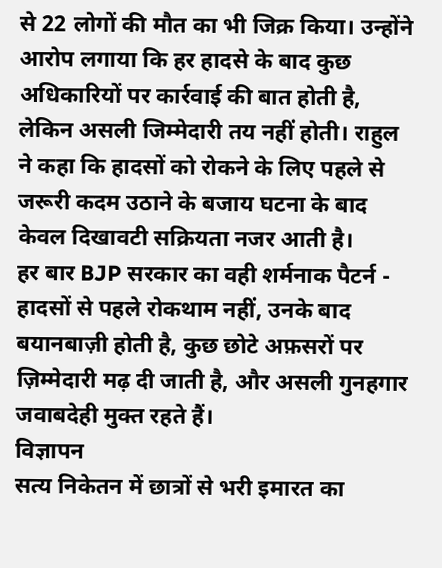से 22 लोगों की मौत का भी जिक्र किया। उन्होंने आरोप लगाया कि हर हादसे के बाद कुछ अधिकारियों पर कार्रवाई की बात होती है, लेकिन असली जिम्मेदारी तय नहीं होती। राहुल ने कहा कि हादसों को रोकने के लिए पहले से जरूरी कदम उठाने के बजाय घटना के बाद केवल दिखावटी सक्रियता नजर आती है।
हर बार BJP सरकार का वही शर्मनाक पैटर्न - हादसों से पहले रोकथाम नहीं, उनके बाद बयानबाज़ी होती है, कुछ छोटे अफ़सरों पर ज़िम्मेदारी मढ़ दी जाती है, और असली गुनहगार जवाबदेही मुक्त रहते हैं।
विज्ञापन
सत्य निकेतन में छात्रों से भरी इमारत का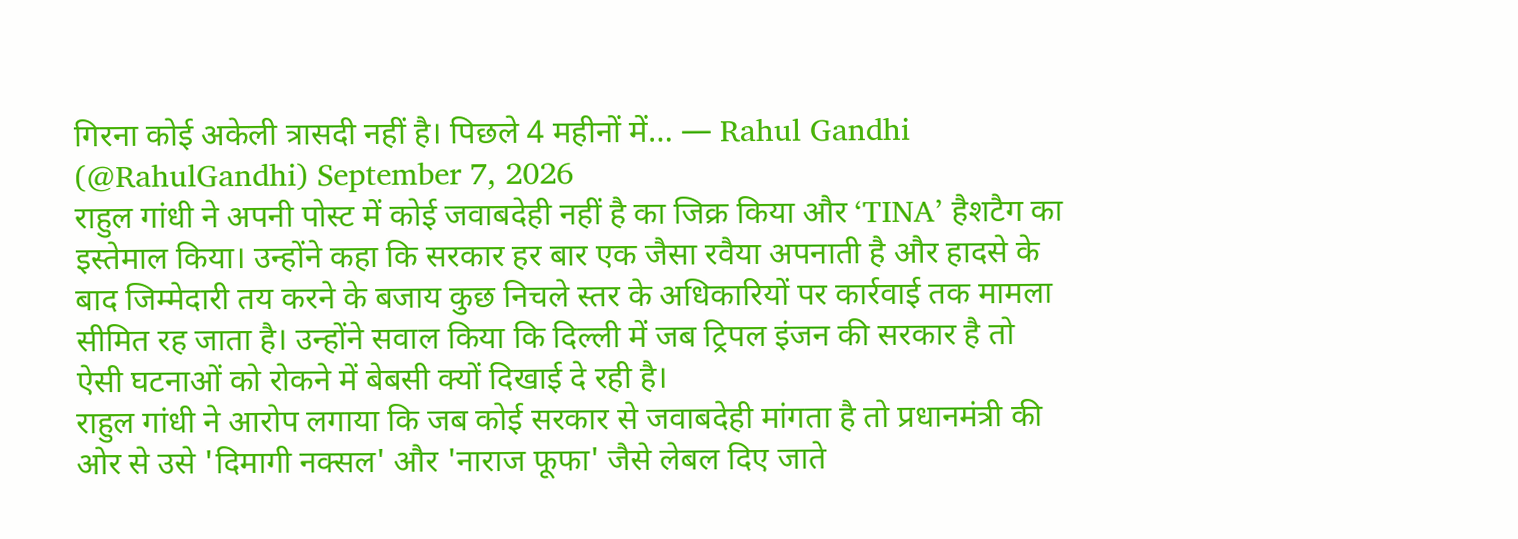गिरना कोई अकेली त्रासदी नहीं है। पिछले 4 महीनों में… — Rahul Gandhi (@RahulGandhi) September 7, 2026
राहुल गांधी ने अपनी पोस्ट में कोई जवाबदेही नहीं है का जिक्र किया और ‘TINA’ हैशटैग का इस्तेमाल किया। उन्होंने कहा कि सरकार हर बार एक जैसा रवैया अपनाती है और हादसे के बाद जिम्मेदारी तय करने के बजाय कुछ निचले स्तर के अधिकारियों पर कार्रवाई तक मामला सीमित रह जाता है। उन्होंने सवाल किया कि दिल्ली में जब ट्रिपल इंजन की सरकार है तो ऐसी घटनाओं को रोकने में बेबसी क्यों दिखाई दे रही है।
राहुल गांधी ने आरोप लगाया कि जब कोई सरकार से जवाबदेही मांगता है तो प्रधानमंत्री की ओर से उसे 'दिमागी नक्सल' और 'नाराज फूफा' जैसे लेबल दिए जाते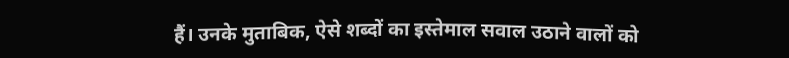हैं। उनके मुताबिक, ऐसे शब्दों का इस्तेमाल सवाल उठाने वालों को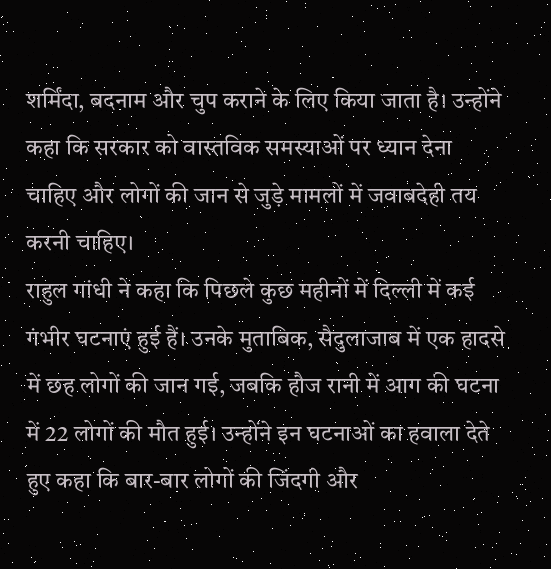शर्मिंदा, बदनाम और चुप कराने के लिए किया जाता है। उन्होंने कहा कि सरकार को वास्तविक समस्याओं पर ध्यान देना चाहिए और लोगों की जान से जुड़े मामलों में जवाबदेही तय करनी चाहिए।
राहुल गांधी ने कहा कि पिछले कुछ महीनों में दिल्ली में कई गंभीर घटनाएं हुई हैं। उनके मुताबिक, सैदुलाजाब में एक हादसे में छह लोगों की जान गई, जबकि हौज रानी में आग की घटना में 22 लोगों की मौत हुई। उन्होंने इन घटनाओं का हवाला देते हुए कहा कि बार-बार लोगों की जिंदगी और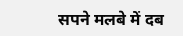सपने मलबे में दब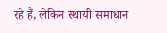रहे हैं, लेकिन स्थायी समाधान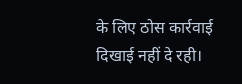के लिए ठोस कार्रवाई दिखाई नहीं दे रही।